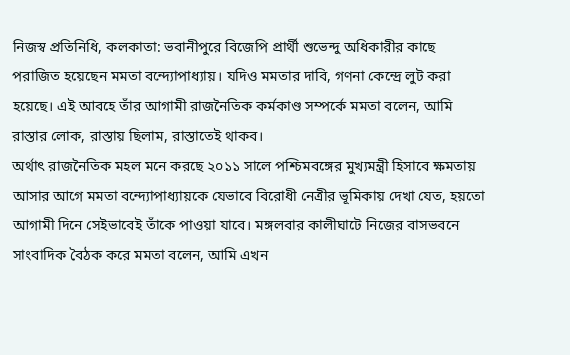নিজস্ব প্রতিনিধি, কলকাতা: ভবানীপুরে বিজেপি প্রার্থী শুভেন্দু অধিকারীর কাছে পরাজিত হয়েছেন মমতা বন্দ্যোপাধ্যায়। যদিও মমতার দাবি, গণনা কেন্দ্রে লুট করা হয়েছে। এই আবহে তাঁর আগামী রাজনৈতিক কর্মকাণ্ড সম্পর্কে মমতা বলেন, আমি রাস্তার লোক, রাস্তায় ছিলাম, রাস্তাতেই থাকব।
অর্থাৎ রাজনৈতিক মহল মনে করছে ২০১১ সালে পশ্চিমবঙ্গের মুখ্যমন্ত্রী হিসাবে ক্ষমতায় আসার আগে মমতা বন্দ্যোপাধ্যায়কে যেভাবে বিরোধী নেত্রীর ভূমিকায় দেখা যেত, হয়তো আগামী দিনে সেইভাবেই তাঁকে পাওয়া যাবে। মঙ্গলবার কালীঘাটে নিজের বাসভবনে সাংবাদিক বৈঠক করে মমতা বলেন, আমি এখন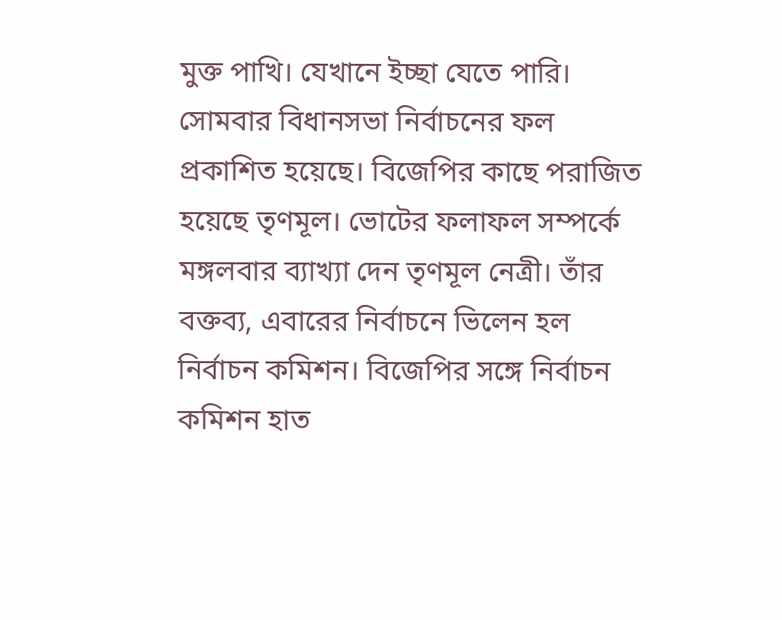মুক্ত পাখি। যেখানে ইচ্ছা যেতে পারি।
সোমবার বিধানসভা নির্বাচনের ফল প্রকাশিত হয়েছে। বিজেপির কাছে পরাজিত হয়েছে তৃণমূল। ভোটের ফলাফল সম্পর্কে মঙ্গলবার ব্যাখ্যা দেন তৃণমূল নেত্রী। তাঁর বক্তব্য, এবারের নির্বাচনে ভিলেন হল নির্বাচন কমিশন। বিজেপির সঙ্গে নির্বাচন কমিশন হাত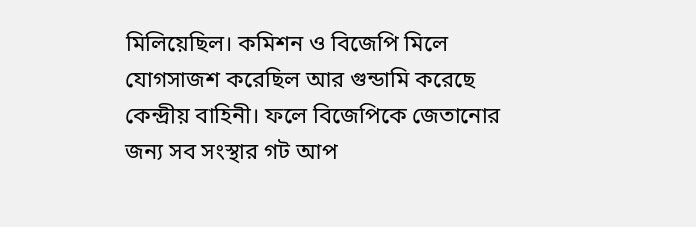মিলিয়েছিল। কমিশন ও বিজেপি মিলে যোগসাজশ করেছিল আর গুন্ডামি করেছে কেন্দ্রীয় বাহিনী। ফলে বিজেপিকে জেতানোর জন্য সব সংস্থার গট আপ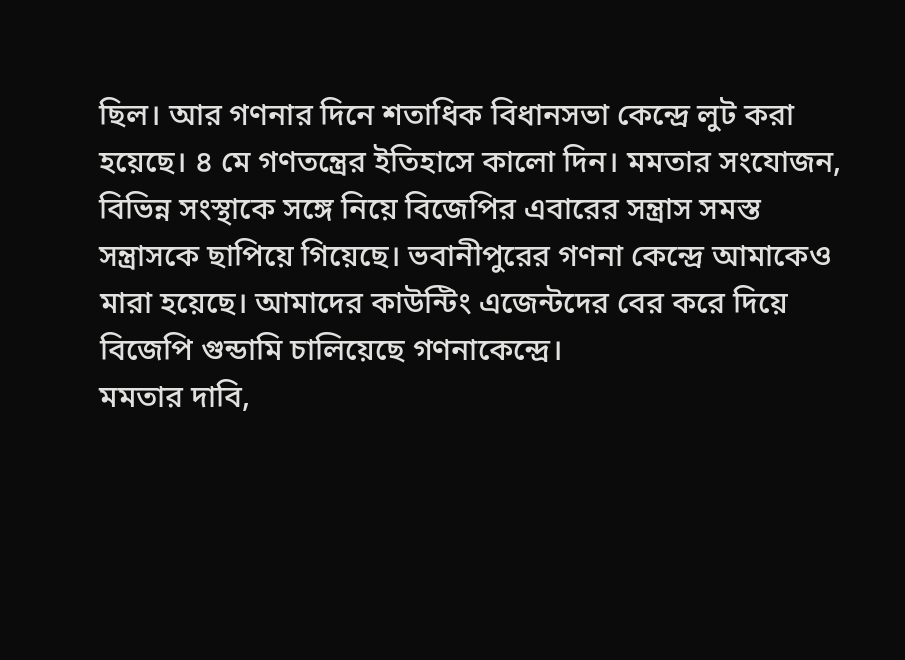ছিল। আর গণনার দিনে শতাধিক বিধানসভা কেন্দ্রে লুট করা হয়েছে। ৪ মে গণতন্ত্রের ইতিহাসে কালো দিন। মমতার সংযোজন, বিভিন্ন সংস্থাকে সঙ্গে নিয়ে বিজেপির এবারের সন্ত্রাস সমস্ত সন্ত্রাসকে ছাপিয়ে গিয়েছে। ভবানীপুরের গণনা কেন্দ্রে আমাকেও মারা হয়েছে। আমাদের কাউন্টিং এজেন্টদের বের করে দিয়ে বিজেপি গুন্ডামি চালিয়েছে গণনাকেন্দ্রে।
মমতার দাবি,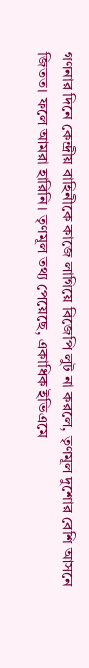গণনার দিনে কেন্দ্রীয় বাহিনীকে কাজে লাগিয়ে বিজেপি লুট না করলে, তৃণমূল দুশোর বেশি আসনে জিতত। ফলে আমরা হারিনি। তৃণমূল তথ্য পেয়েছে, একাধিক ইভিএমে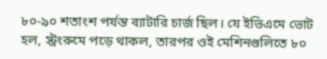৮০-৯০ শতাংশ পর্যন্ত ব্যাটারি চার্জ ছিল। যে ইভিএমে ভোট হল, স্ট্রংরুমে পড়ে থাকল, তারপর ওই মেশিনগুলিতে ৮০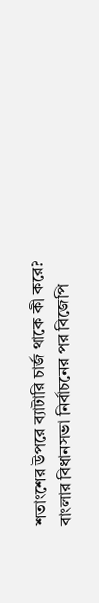শতাংশের উপরে ব্যাটারি চার্জ থাকে কী করে?
বাংলার বিধানসভা নির্বাচনের পর বিজেপি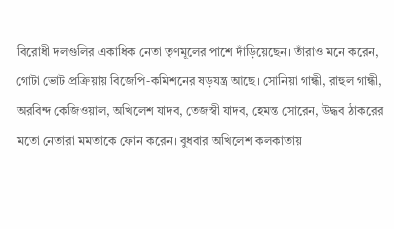বিরোধী দলগুলির একাধিক নেতা তৃণমূলের পাশে দাঁড়িয়েছেন। তাঁরাও মনে করেন, গোটা ভোট প্রক্রিয়ায় বিজেপি-কমিশনের ষড়যন্ত্র আছে। সোনিয়া গান্ধী, রাহুল গান্ধী, অরবিন্দ কেজিওয়াল, অখিলেশ যাদব, তেজস্বী যাদব, হেমন্ত সোরেন, উদ্ধব ঠাকরের মতো নেতারা মমতাকে ফোন করেন। বুধবার অখিলেশ কলকাতায়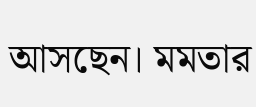আসছেন। মমতার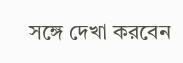সঙ্গে দেখা করবেন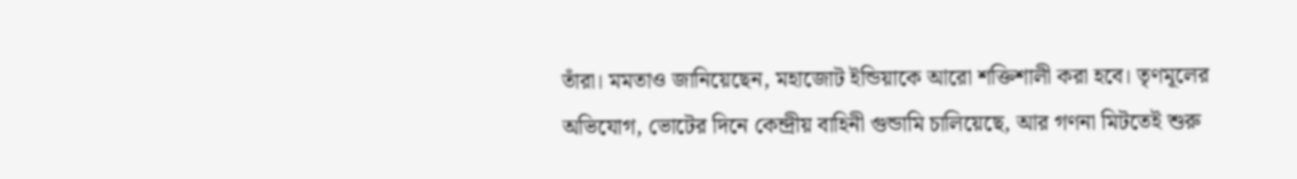তাঁরা। মমতাও জানিয়েছেন, মহাজোট ইন্ডিয়াকে আরো শক্তিশালী করা হবে। তৃণমূলের অভিযোগ, ভোটের দিনে কেন্দ্রীয় বাহিনী গুন্ডামি চালিয়েছে, আর গণনা মিটতেই শুরু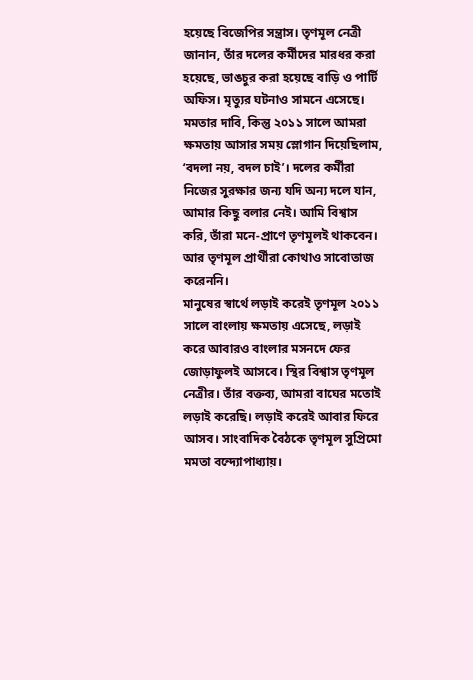হয়েছে বিজেপির সন্ত্রাস। তৃণমূল নেত্রী জানান, তাঁর দলের কর্মীদের মারধর করা হয়েছে, ভাঙচুর করা হয়েছে বাড়ি ও পার্টি অফিস। মৃত্যুর ঘটনাও সামনে এসেছে। মমতার দাবি, কিন্তু ২০১১ সালে আমরা ক্ষমতায় আসার সময় স্লোগান দিয়েছিলাম, ‘বদলা নয়, বদল চাই’। দলের কর্মীরা নিজের সুরক্ষার জন্য যদি অন্য দলে যান, আমার কিছু বলার নেই। আমি বিশ্বাস করি, তাঁরা মনে-প্রাণে তৃণমূলই থাকবেন। আর তৃণমূল প্রার্থীরা কোথাও সাবোতাজ করেননি।
মানুষের স্বার্থে লড়াই করেই তৃণমূল ২০১১ সালে বাংলায় ক্ষমতায় এসেছে, লড়াই করে আবারও বাংলার মসনদে ফের জোড়াফুলই আসবে। স্থির বিশ্বাস তৃণমূল নেত্রীর। তাঁর বক্তব্য, আমরা বাঘের মতোই লড়াই করেছি। লড়াই করেই আবার ফিরে আসব। সাংবাদিক বৈঠকে তৃণমূল সুপ্রিমো মমতা বন্দ্যোপাধ্যায়।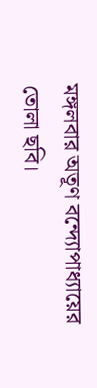মঙ্গলবার অতূণ বন্দ্যোপাধ্যায়ের তোলা ছবি।